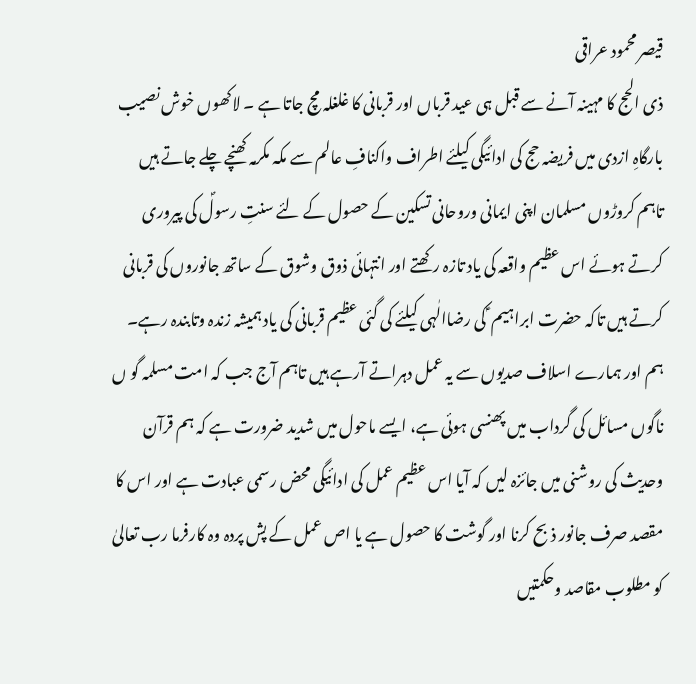قیصر محمود عراقی
ذی الحج کا مہینہ آنے سے قبل ہی عید قرباں اور قربانی کا غلغلہ مچ جاتا ہے ۔ لاکھوں خوش نصیب بارگاہِ ازدی میں فریضہ حج کی ادائیگی کیلئے اطراف واکنافِ عالم سے مکہ مکرمہ کھنچے چلے جاتے ہیں تاہم کروڑوں مسلمان اپنی ایمانی وروحانی تسکین کے حصول کے لئے سنتِ رسولؐ کی پیروری کرتے ہوئے اس عظیم واقعہ کی یاد تازہ رکھتے اور انتہائی ذوق وشوق کے ساتھ جانوروں کی قربانی کرتے ہیں تاکہ حضرت ابراہیم ؑ کی رضاالٰہی کیلئے کی گئی عظیم قربانی کی یاد ہمیشہ زندہ وتابندہ رہے۔ ہم اور ہمارے اسلاف صدیوں سے یہ عمل دہراتے آرہے ہیں تاہم آج جب کہ امت مسلمہ گو ں ناگوں مسائل کی گرداب میں پھنسی ہوئی ہے، ایسے ماحول میں شدید ضرورت ہے کہ ہم قرآن وحدیث کی روشنی میں جائزہ لیں کہ آیا اس عظیم عمل کی ادائیگی محض رسمی عبادت ہے اور اس کا مقصد صرف جانور ذبح کرنا اور گوشت کا حصول ہے یا اص عمل کے پش پردہ وہ کارفرما رب تعالیٰ کو مطلوب مقاصد وحکمتیں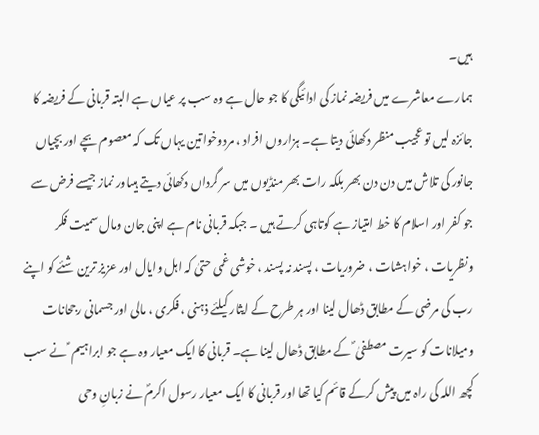ہیں۔
ہمارے معاشرے میں فریضہ نماز کی ادائیگی کا جو حال ہے وہ سب پر عیاں ہے البتہ قربانی کے فریضہ کا جائزہ لیں تو عجیب منظر دکھائی دیتا ہے۔ ہزاروں افراد ، مردوخواتین یہاں تک کہ معصوم بچے اور بچیاں جانور کی تلاش میں دن دن بھر بلکہ رات بھر منڈیوں میں سر گرداں دکھائی دیتے ہیںاور نماز جیسے فرض سے جو کفر اور اسلام کا خط امتیاز ہے کوتاہی کرتے ہیں ۔ جبکہ قربانی نام ہے اپنی جان ومال سمیت فکر ونظریات ، خواہشات ، ضروریات ، پسند نہ پسند ، خوشی غمی حتیٰ کہ اہل وایال اور عزیز ترین شئے کو اپنے رب کی مرضی کے مطابق ڈھال لینا اور ہر طرح کے ایثار کیلئے ذہنی ، فکری ، مالی اور جسمانی رجحانات ومیلانات کو سیرت مصطفیٰ ؐ کے مطابق ڈھال لینا ہے۔ قربانی کا ایک معیار وہ ہے جو ابراہیم ؑ نے سب کچھ اللہ کی راہ میں پیش کرکے قائم کیا تھا اور قربانی کا ایک معیار رسول اکرمؐ نے زبانِ وحی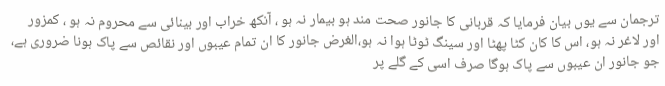ترجمان سے یوں بیان فرمایا کہ قربانی کا جانور صحت مند ہو بیمار نہ ہو ، آنکھ خراب اور بینائی سے محروم نہ ہو ، کمزور اور لاغر نہ ہو، اس کا کان کٹا پھٹا اور سینگ ٹوٹا ہوا نہ ہو،الغرض جانور کا ان تمام عیبوں اور نقائص سے پاک ہونا ضروری ہے، جو جانور ان عیبوں سے پاک ہوگا صرف اسی کے گلے پر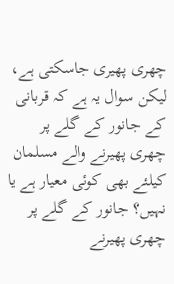چھری پھیری جاسکتی ہے، لیکن سوال یہ ہے کہ قربانی کے جانور کے گلے پر چھری پھیرنے والے مسلمان کیلئے بھی کوئی معیار ہے یا نہیں؟ جانور کے گلے پر چھری پھیرنے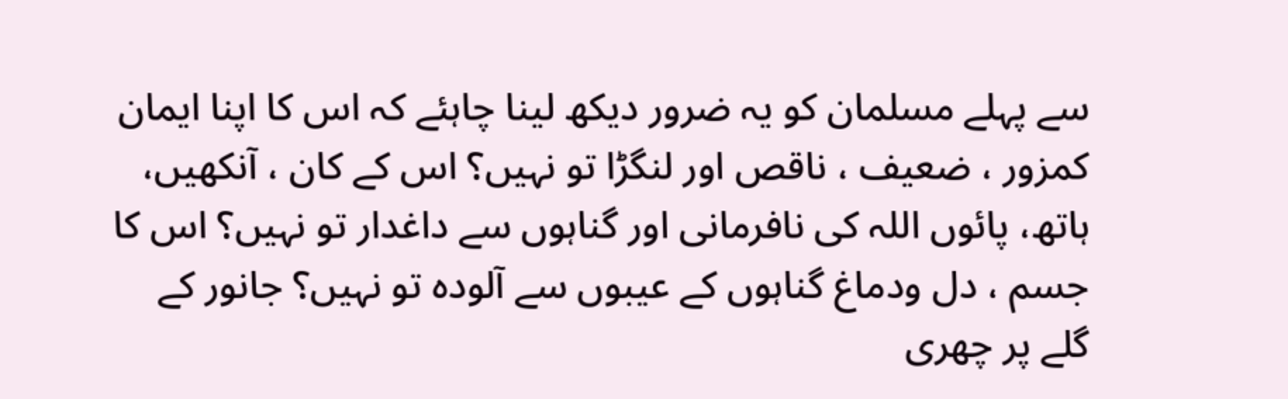سے پہلے مسلمان کو یہ ضرور دیکھ لینا چاہئے کہ اس کا اپنا ایمان کمزور ، ضعیف ، ناقص اور لنگڑا تو نہیں؟ اس کے کان ، آنکھیں، ہاتھ، پائوں اللہ کی نافرمانی اور گناہوں سے داغدار تو نہیں؟ اس کا جسم ، دل ودماغ گناہوں کے عیبوں سے آلودہ تو نہیں؟ جانور کے گلے پر چھری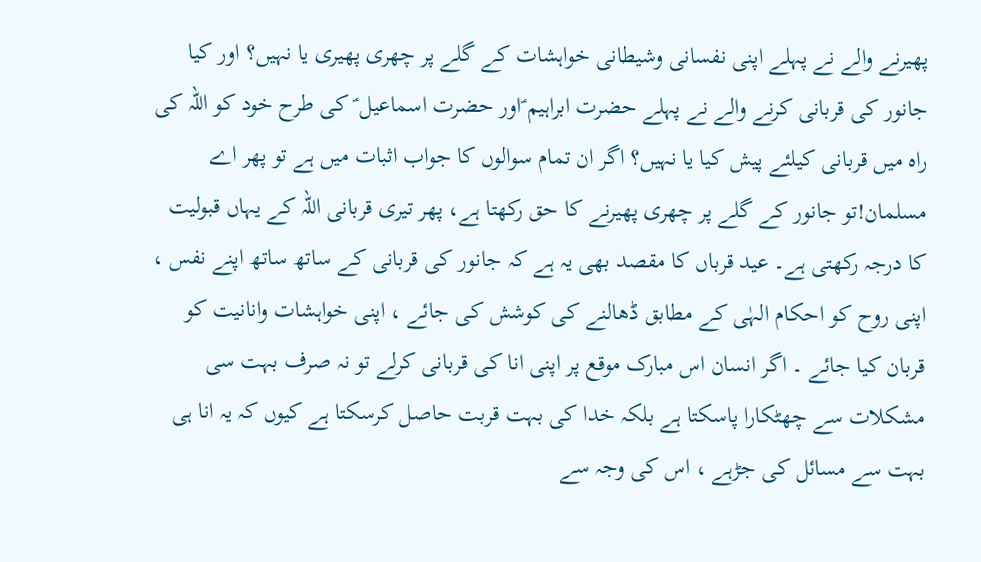پھیرنے والے نے پہلے اپنی نفسانی وشیطانی خواہشات کے گلے پر چھری پھیری یا نہیں؟ اور کیا جانور کی قربانی کرنے والے نے پہلے حضرت ابراہیم ؑاور حضرت اسماعیل ؑ کی طرح خود کو اللہ کی راہ میں قربانی کیلئے پیش کیا یا نہیں؟ اگر ان تمام سوالوں کا جواب اثبات میں ہے تو پھر اے مسلمان!تو جانور کے گلے پر چھری پھیرنے کا حق رکھتا ہے، پھر تیری قربانی اللہ کے یہاں قبولیت کا درجہ رکھتی ہے۔ عید قرباں کا مقصد بھی یہ ہے کہ جانور کی قربانی کے ساتھ ساتھ اپنے نفس ، اپنی روح کو احکام الہٰی کے مطابق ڈھالنے کی کوشش کی جائے ، اپنی خواہشات وانانیت کو قربان کیا جائے ۔ اگر انسان اس مبارک موقع پر اپنی انا کی قربانی کرلے تو نہ صرف بہت سی مشکلات سے چھٹکارا پاسکتا ہے بلکہ خدا کی بہت قربت حاصل کرسکتا ہے کیوں کہ یہ انا ہی بہت سے مسائل کی جڑہے ، اس کی وجہ سے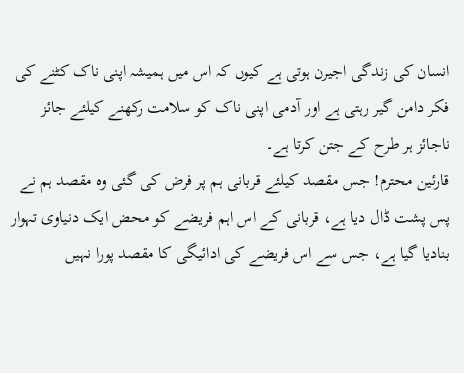انسان کی زندگی اجیرن ہوتی ہے کیوں کہ اس میں ہمیشہ اپنی ناک کٹنے کی فکر دامن گیر رہتی ہے اور آدمی اپنی ناک کو سلامت رکھنے کیلئے جائز ناجائز ہر طرح کے جتن کرتا ہے۔
قارئین محترم! جس مقصد کیلئے قربانی ہم پر فرض کی گئی وہ مقصد ہم نے پس پشت ڈال دیا ہے، قربانی کے اس اہم فریضے کو محض ایک دنیاوی تہوار بنادیا گیا ہے، جس سے اس فریضے کی ادائیگی کا مقصد پورا نہیں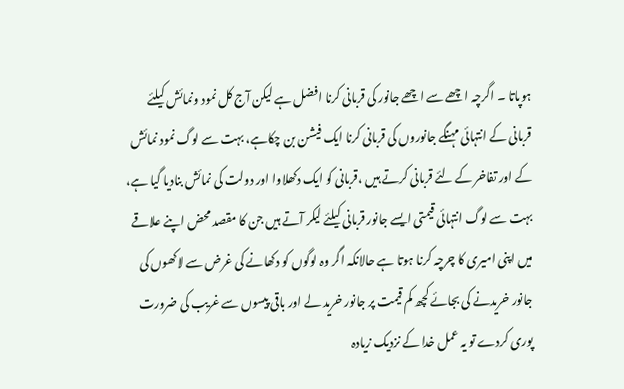ہوپاتا ۔ اگرچہ اچھے سے اچھے جانور کی قربانی کرنا افضل ہے لیکن آج کل نمود ونمائش کیلئے قربانی کے انتہائی مہنگے جانوروں کی قربانی کرنا ایک فیشن بن چکاہے، بہت سے لوگ نمود نمائش کے اور تفاخر کے لئے قربانی کرتے ہیں ،قربانی کو ایک دکھلاوا اور دولت کی نمائش بنادیا گیا ہے، بہت سے لوگ انتہائی قیمتی ایسے جانور قربانی کیلئے لیکر آتے ہیں جن کا مقصد محض اپنے علاقے میں اپنی امیری کا چرچہ کرنا ہوتا ہے حالانکہ اگر وہ لوگوں کو دکھانے کی غرض سے لاکھوں کی جانور خریدنے کی بجائے کچھ کم قیمت پر جانور خرید لے اور باقی پیسوں سے غریب کی ضرورت پوری کردے تو یہ عمل خدا کے نزدیک زیادہ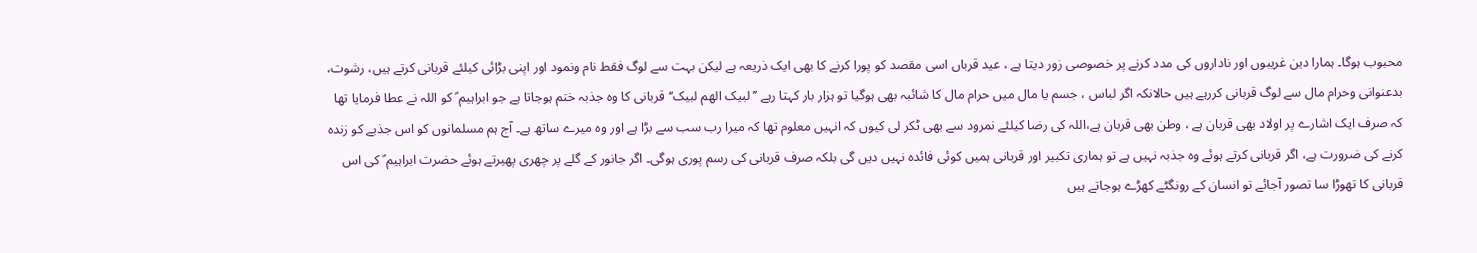محبوب ہوگا۔ ہمارا دین غریبوں اور ناداروں کی مدد کرنے پر خصوصی زور دیتا ہے ، عید قرباں اسی مقصد کو پورا کرنے کا بھی ایک ذریعہ ہے لیکن بہت سے لوگ فقط نام ونمود اور اپنی بڑائی کیلئے قربانی کرتے ہیں، رشوت، بدعنوانی وحرام مال سے لوگ قربانی کررہے ہیں حالانکہ اگر لباس ، جسم یا مال میں حرام مال کا شائبہ بھی ہوگیا تو ہزار بار کہتا رہے ’’لبیک الھم لبیک‘‘قربانی کا وہ جذبہ ختم ہوجاتا ہے جو ابراہیم ؑ کو اللہ نے عطا فرمایا تھا کہ صرف ایک اشارے پر اولاد بھی قربان ہے ، وطن بھی قربان ہے،اللہ کی رضا کیلئے نمرود سے بھی ٹکر لی کیوں کہ انہیں معلوم تھا کہ میرا رب سب سے بڑا ہے اور وہ میرے ساتھ ہے۔ آج ہم مسلمانوں کو اس جذبے کو زندہ کرنے کی ضرورت ہے، اگر قربانی کرتے ہوئے وہ جذبہ نہیں ہے تو ہماری تکبیر اور قربانی ہمیں کوئی فائدہ نہیں دیں گی بلکہ صرف قربانی کی رسم پوری ہوگی۔ اگر جانور کے گلے پر چھری پھیرتے ہوئے حضرت ابراہیم ؑ کی اس قربانی کا تھوڑا سا تصور آجائے تو انسان کے رونگٹے کھڑے ہوجاتے ہیں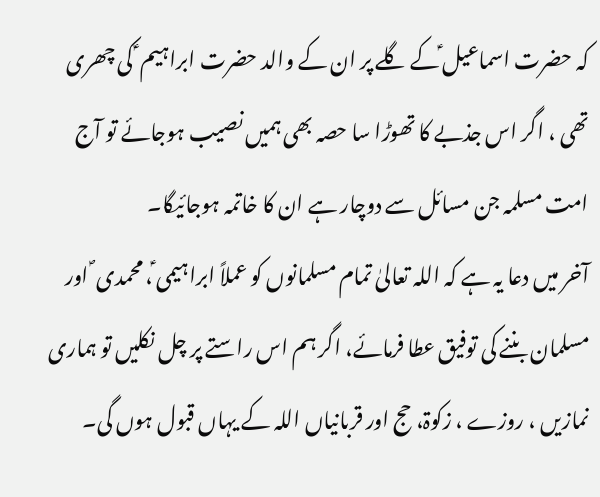کہ حضرت اسماعیل ؑکے گلے پر ان کے والد حضرت ابراہیم ؑ کی چھری تھی ، اگر اس جذبے کا تھوڑا سا حصہ بھی ہمیں نصیب ہوجائے تو آج امت مسلمہ جن مسائل سے دوچار ہے ان کا خاتمہ ہوجائیگا۔
آخر میں دعا یہ ہے کہ اللہ تعالیٰ تمام مسلمانوں کو عملاً ابراہیمی ؑ، محمدی ؐ اور مسلمان بننے کی توفیق عطا فرمائے، اگر ہم اس راستے پر چل نکلیں تو ہماری نمازیں ، روزے ، زکوۃ، حج اور قربانیاں اللہ کے یہاں قبول ہوں گی۔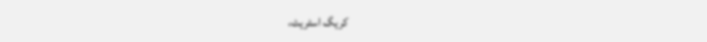کریگ اسٹریٹ،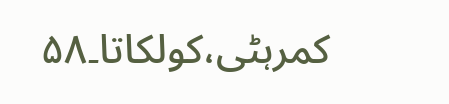کمرہٹی،کولکاتا۔۵۸